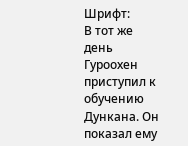Шрифт:
В тот же день Гуроохен приступил к обучению Дункана. Он показал ему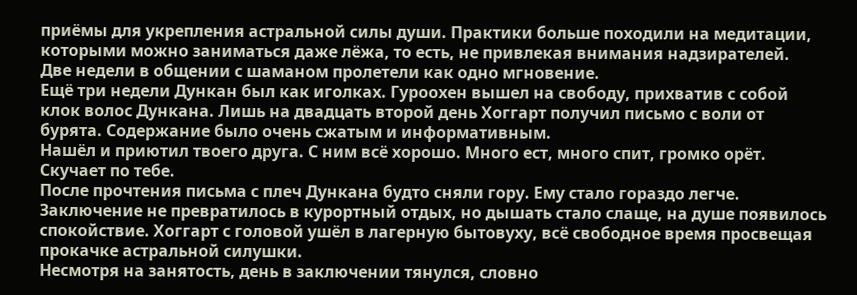приёмы для укрепления астральной силы души. Практики больше походили на медитации, которыми можно заниматься даже лёжа, то есть, не привлекая внимания надзирателей.
Две недели в общении с шаманом пролетели как одно мгновение.
Ещё три недели Дункан был как иголках. Гуроохен вышел на свободу, прихватив с собой клок волос Дункана. Лишь на двадцать второй день Хоггарт получил письмо с воли от бурята. Содержание было очень сжатым и информативным.
Нашёл и приютил твоего друга. С ним всё хорошо. Много ест, много спит, громко орёт. Скучает по тебе.
После прочтения письма с плеч Дункана будто сняли гору. Ему стало гораздо легче. Заключение не превратилось в курортный отдых, но дышать стало слаще, на душе появилось спокойствие. Хоггарт с головой ушёл в лагерную бытовуху, всё свободное время просвещая прокачке астральной силушки.
Несмотря на занятость, день в заключении тянулся, словно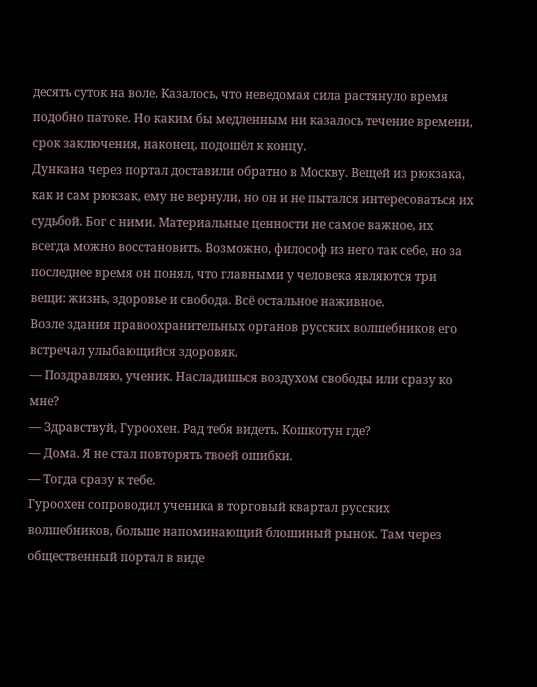десять суток на воле. Казалось, что неведомая сила растянуло время подобно патоке. Но каким бы медленным ни казалось течение времени, срок заключения, наконец, подошёл к концу.
Дункана через портал доставили обратно в Москву. Вещей из рюкзака, как и сам рюкзак, ему не вернули, но он и не пытался интересоваться их судьбой. Бог с ними. Материальные ценности не самое важное, их всегда можно восстановить. Возможно, философ из него так себе, но за последнее время он понял, что главными у человека являются три вещи: жизнь, здоровье и свобода. Всё остальное наживное.
Возле здания правоохранительных органов русских волшебников его встречал улыбающийся здоровяк.
— Поздравляю, ученик. Насладишься воздухом свободы или сразу ко мне?
— Здравствуй, Гуроохен. Рад тебя видеть. Кошкотун где?
— Дома. Я не стал повторять твоей ошибки.
— Тогда сразу к тебе.
Гуроохен сопроводил ученика в торговый квартал русских волшебников, больше напоминающий блошиный рынок. Там через общественный портал в виде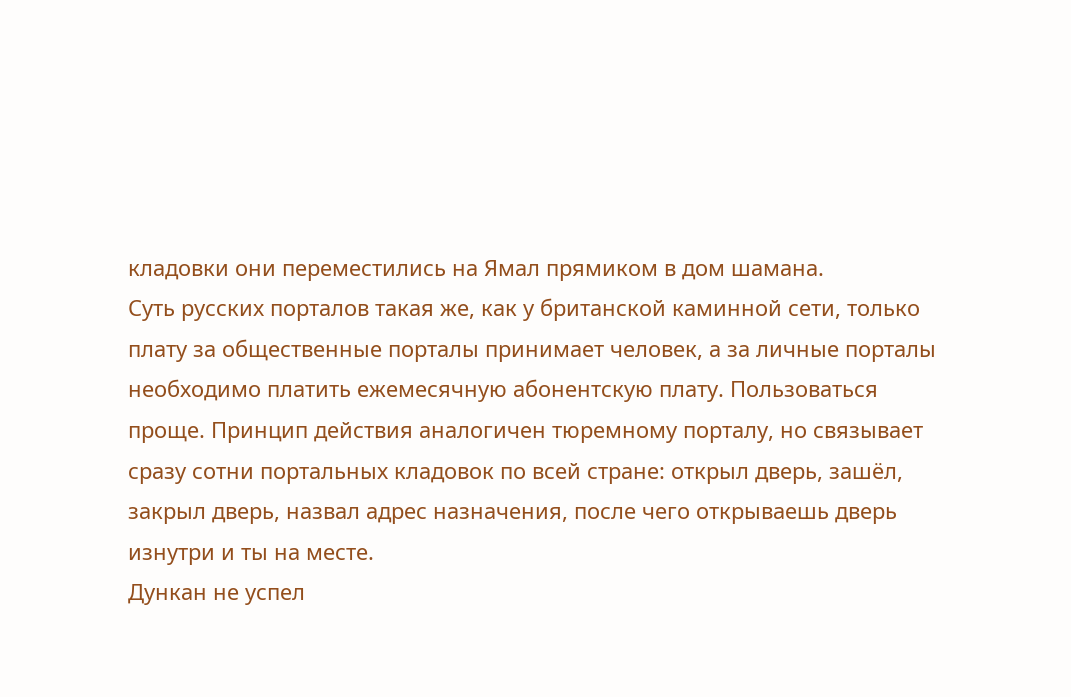кладовки они переместились на Ямал прямиком в дом шамана.
Суть русских порталов такая же, как у британской каминной сети, только плату за общественные порталы принимает человек, а за личные порталы необходимо платить ежемесячную абонентскую плату. Пользоваться проще. Принцип действия аналогичен тюремному порталу, но связывает сразу сотни портальных кладовок по всей стране: открыл дверь, зашёл, закрыл дверь, назвал адрес назначения, после чего открываешь дверь изнутри и ты на месте.
Дункан не успел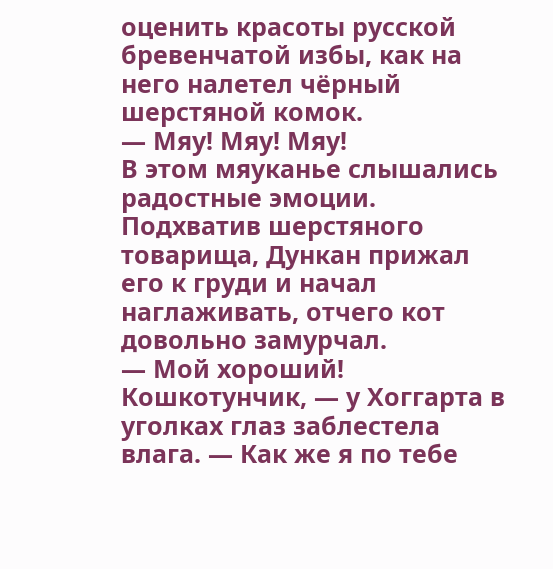оценить красоты русской бревенчатой избы, как на него налетел чёрный шерстяной комок.
— Мяу! Мяу! Мяу!
В этом мяуканье слышались радостные эмоции.
Подхватив шерстяного товарища, Дункан прижал его к груди и начал наглаживать, отчего кот довольно замурчал.
— Мой хороший! Кошкотунчик, — у Хоггарта в уголках глаз заблестела влага. — Как же я по тебе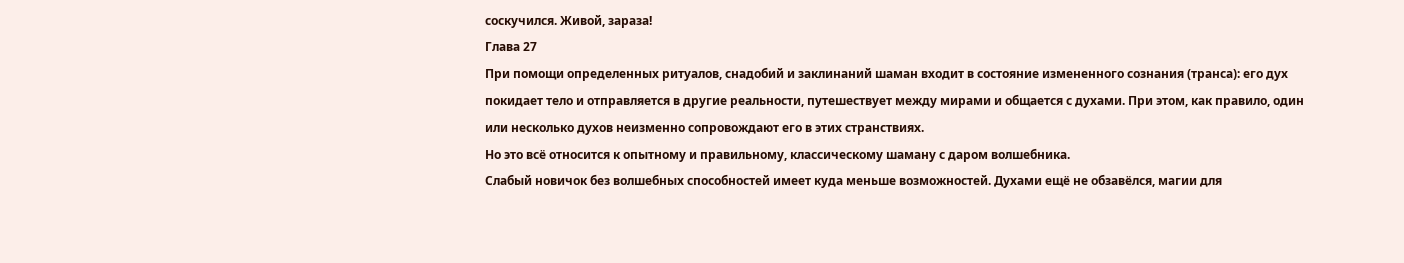соскучился. Живой, зараза!
Глава 27
При помощи определенных ритуалов, снадобий и заклинаний шаман входит в состояние измененного сознания (транса): его дух покидает тело и отправляется в другие реальности, путешествует между мирами и общается с духами. При этом, как правило, один или несколько духов неизменно сопровождают его в этих странствиях.
Но это всё относится к опытному и правильному, классическому шаману с даром волшебника.
Слабый новичок без волшебных способностей имеет куда меньше возможностей. Духами ещё не обзавёлся, магии для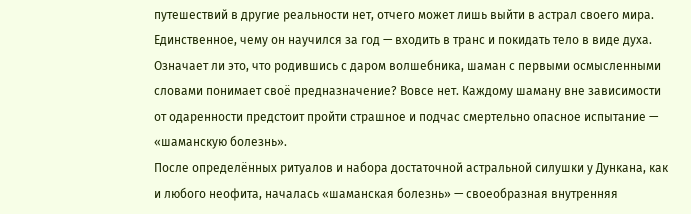путешествий в другие реальности нет, отчего может лишь выйти в астрал своего мира. Единственное, чему он научился за год — входить в транс и покидать тело в виде духа.
Означает ли это, что родившись с даром волшебника, шаман с первыми осмысленными словами понимает своё предназначение? Вовсе нет. Каждому шаману вне зависимости от одаренности предстоит пройти страшное и подчас смертельно опасное испытание — «шаманскую болезнь».
После определённых ритуалов и набора достаточной астральной силушки у Дункана, как и любого неофита, началась «шаманская болезнь» — своеобразная внутренняя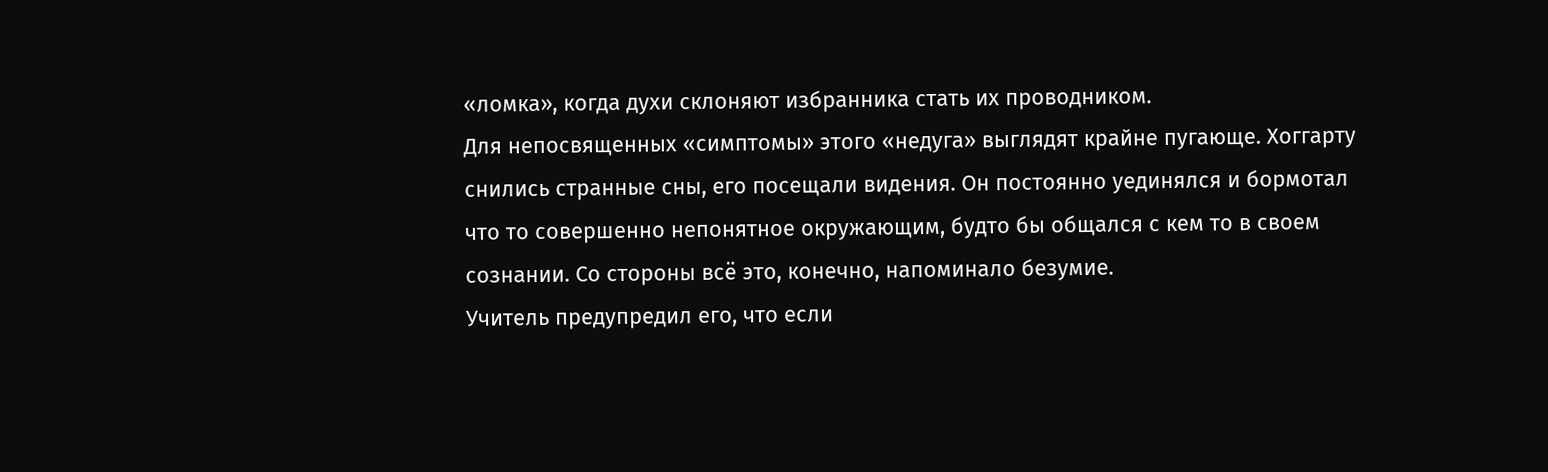«ломка», когда духи склоняют избранника стать их проводником.
Для непосвященных «симптомы» этого «недуга» выглядят крайне пугающе. Хоггарту снились странные сны, его посещали видения. Он постоянно уединялся и бормотал что то совершенно непонятное окружающим, будто бы общался с кем то в своем сознании. Со стороны всё это, конечно, напоминало безумие.
Учитель предупредил его, что если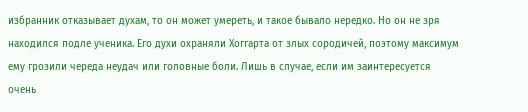избранник отказывает духам, то он может умереть, и такое бывало нередко. Но он не зря находился подле ученика. Его духи охраняли Хоггарта от злых сородичей, поэтому максимум ему грозили череда неудач или головные боли. Лишь в случае, если им заинтересуется очень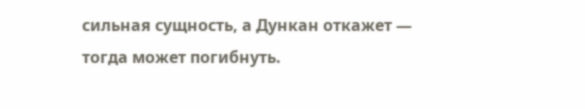сильная сущность, а Дункан откажет — тогда может погибнуть.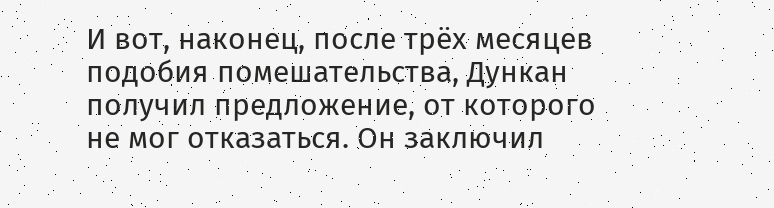И вот, наконец, после трёх месяцев подобия помешательства, Дункан получил предложение, от которого не мог отказаться. Он заключил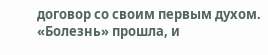договор со своим первым духом. «Болезнь» прошла, и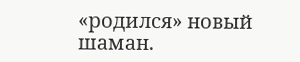«родился» новый шаман.